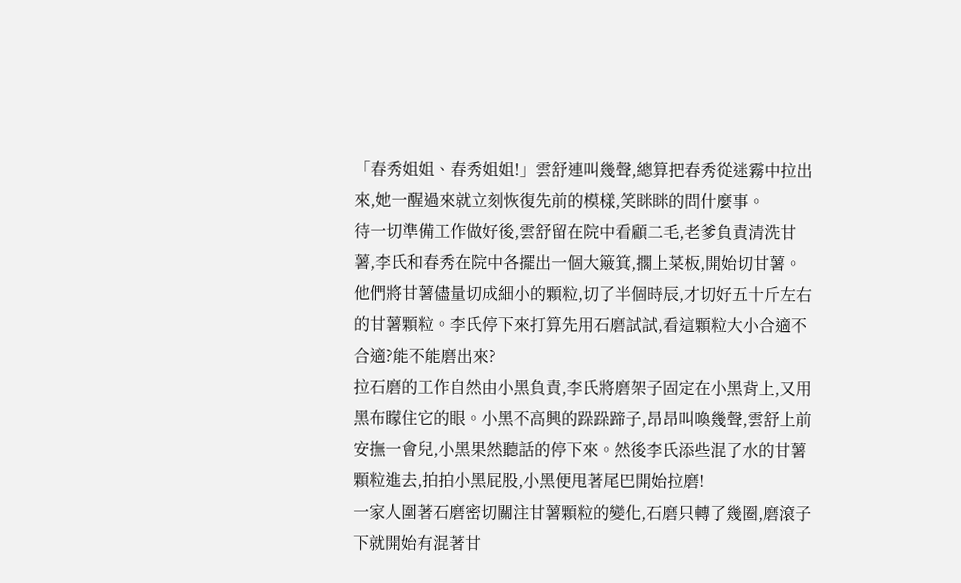「春秀姐姐、春秀姐姐!」雲舒連叫幾聲,總算把春秀從迷霧中拉出來,她一醒過來就立刻恢復先前的模樣,笑眯眯的問什麼事。
待一切準備工作做好後,雲舒留在院中看顧二毛,老爹負責清洗甘薯,李氏和春秀在院中各擺出一個大簸箕,擱上菜板,開始切甘薯。
他們將甘薯儘量切成細小的顆粒,切了半個時辰,才切好五十斤左右的甘薯顆粒。李氏停下來打算先用石磨試試,看這顆粒大小合適不合適?能不能磨出來?
拉石磨的工作自然由小黑負責,李氏將磨架子固定在小黑背上,又用黑布矇住它的眼。小黑不高興的跺跺蹄子,昂昂叫喚幾聲,雲舒上前安撫一會兒,小黑果然聽話的停下來。然後李氏添些混了水的甘薯顆粒進去,拍拍小黑屁股,小黑便甩著尾巴開始拉磨!
一家人圍著石磨密切關注甘薯顆粒的變化,石磨只轉了幾圈,磨滾子下就開始有混著甘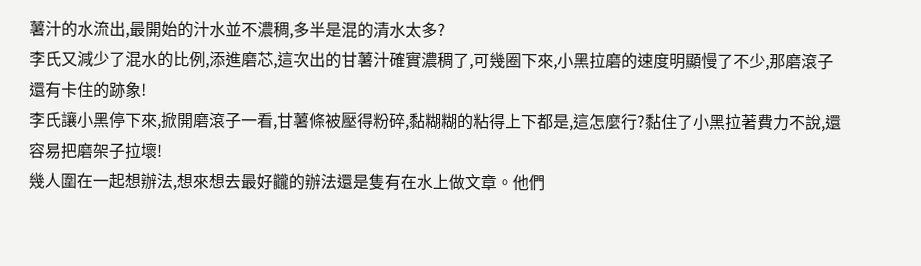薯汁的水流出,最開始的汁水並不濃稠,多半是混的清水太多?
李氏又減少了混水的比例,添進磨芯,這次出的甘薯汁確實濃稠了,可幾圈下來,小黑拉磨的速度明顯慢了不少,那磨滾子還有卡住的跡象!
李氏讓小黑停下來,掀開磨滾子一看,甘薯條被壓得粉碎,黏糊糊的粘得上下都是,這怎麼行?黏住了小黑拉著費力不說,還容易把磨架子拉壞!
幾人圍在一起想辦法,想來想去最好龖的辦法還是隻有在水上做文章。他們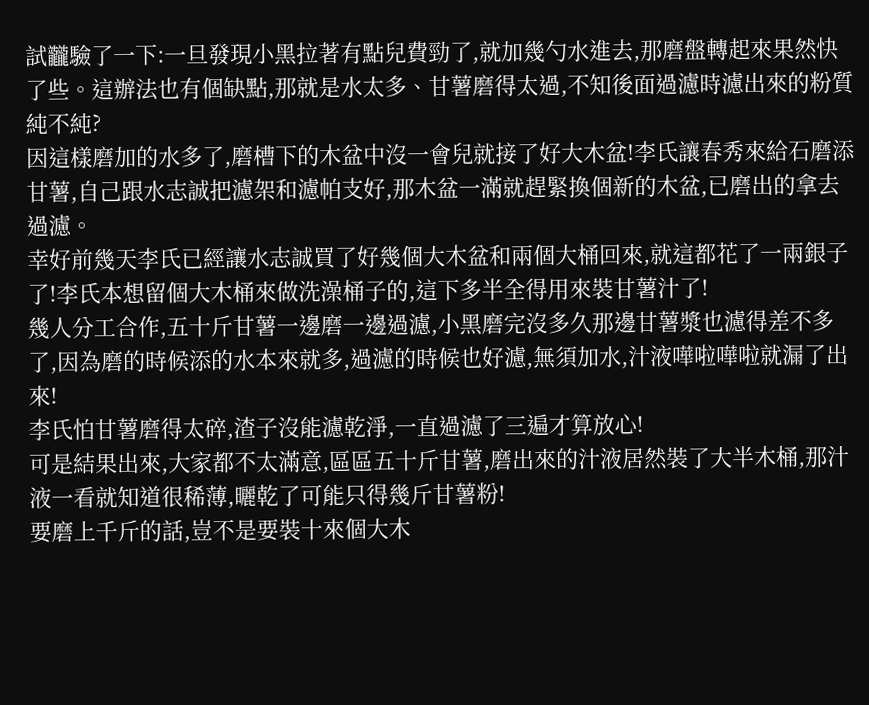試龖驗了一下:一旦發現小黑拉著有點兒費勁了,就加幾勺水進去,那磨盤轉起來果然快了些。這辦法也有個缺點,那就是水太多、甘薯磨得太過,不知後面過濾時濾出來的粉質純不純?
因這樣磨加的水多了,磨槽下的木盆中沒一會兒就接了好大木盆!李氏讓春秀來給石磨添甘薯,自己跟水志誠把濾架和濾帕支好,那木盆一滿就趕緊換個新的木盆,已磨出的拿去過濾。
幸好前幾天李氏已經讓水志誠買了好幾個大木盆和兩個大桶回來,就這都花了一兩銀子了!李氏本想留個大木桶來做洗澡桶子的,這下多半全得用來裝甘薯汁了!
幾人分工合作,五十斤甘薯一邊磨一邊過濾,小黑磨完沒多久那邊甘薯漿也濾得差不多了,因為磨的時候添的水本來就多,過濾的時候也好濾,無須加水,汁液嘩啦嘩啦就漏了出來!
李氏怕甘薯磨得太碎,渣子沒能濾乾淨,一直過濾了三遍才算放心!
可是結果出來,大家都不太滿意,區區五十斤甘薯,磨出來的汁液居然裝了大半木桶,那汁液一看就知道很稀薄,曬乾了可能只得幾斤甘薯粉!
要磨上千斤的話,豈不是要裝十來個大木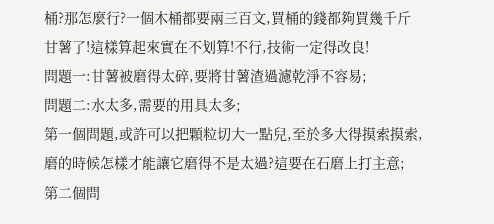桶?那怎麼行?一個木桶都要兩三百文,買桶的錢都夠買幾千斤甘薯了!這樣算起來實在不划算!不行,技術一定得改良!
問題一:甘薯被磨得太碎,要將甘薯渣過濾乾淨不容易;
問題二:水太多,需要的用具太多;
第一個問題,或許可以把顆粒切大一點兒,至於多大得摸索摸索,磨的時候怎樣才能讓它磨得不是太過?這要在石磨上打主意;
第二個問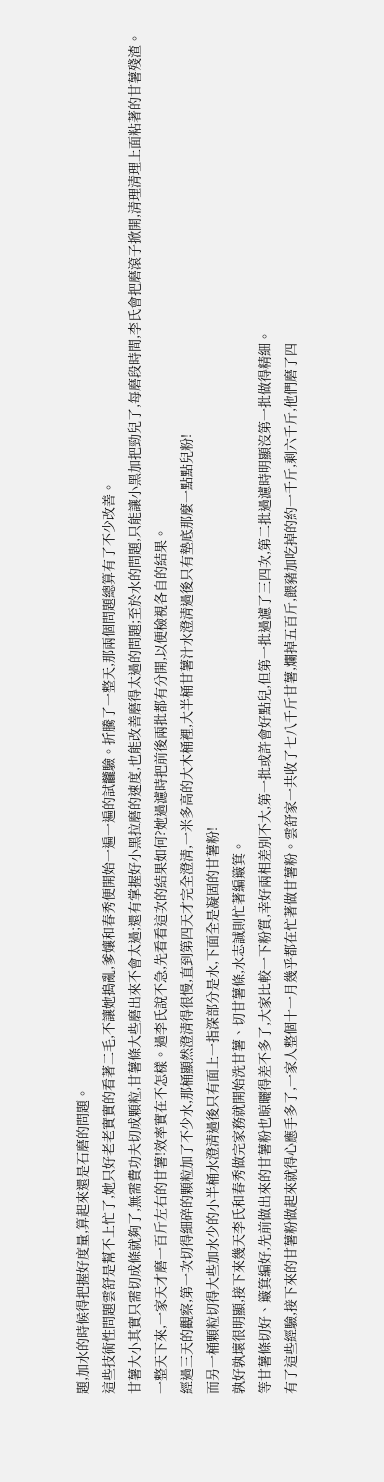題,加水的時候得把握好度量,算起來還是石磨的問題。
這些技術性問題雲舒是幫不上忙了,她只好老老實實的看著二毛,不讓她搗亂,爹孃和春秀便開始一遍一遍的試龖驗。折騰了一整天,那兩個問題總算有了不少改善。
甘薯大小其實只需切成條就夠了,無需費功夫切成顆粒,甘薯條大些磨出來不會太過;還有掌握好小黑拉磨的速度,也能改善磨得太過的問題;至於水的問題,只能讓小黑加把勁兒了,每磨段時間,李氏會把磨滾子掀開,清理清理上面粘著的甘薯殘渣。
一整天下來,一家天才磨一百斤左右的甘薯!效率實在不怎樣。過李氏說不急,先看看這次的結果如何?她過濾時把前後兩批都有分開,以便檢視各自的結果。
經過三天的觀察,第一次切得細碎的顆粒加了不少水,那桶顯然澄清得很慢,直到第四天才完全澄清,一米多高的大木桶裡,大半桶甘薯汁水澄清過後只有墊底那麼一點點兒粉!
而另一桶顆粒切得大些加水少的小半桶水澄清過後只有面上一指深部分是水,下面全是凝固的甘薯粉!
孰好孰壞很明顯,接下來幾天李氏和春秀做完家務就開始洗甘薯、切甘薯條,水志誠則忙著編簸箕。
等甘薯條切好、簸箕編好,先前做出來的甘薯粉也晾曬得差不多了,大家比較一下粉質,幸好兩相差別不大,第一批或許會好點兒,但第一批過濾了三四次,第二批過濾時明顯沒第一批做得精細。
有了這些經驗,接下來的甘薯粉做起來就得心應手多了,一家人整個十一月幾乎都在忙著做甘薯粉。雲舒家一共收了七八千斤甘薯,爛掉五百斤,餵豬加吃掉的約一千斤,剩六千斤,他們磨了四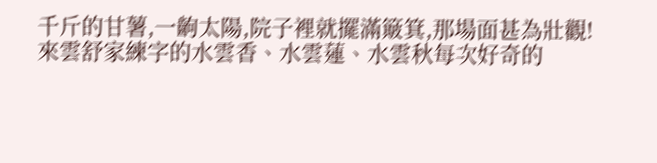千斤的甘薯,一齣太陽,院子裡就擺滿簸箕,那場面甚為壯觀!
來雲舒家練字的水雲香、水雲蓮、水雲秋每次好奇的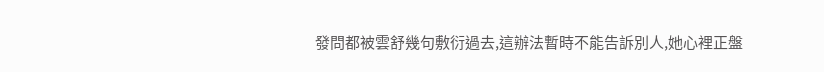發問都被雲舒幾句敷衍過去,這辦法暫時不能告訴別人,她心裡正盤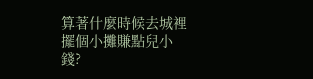算著什麼時候去城裡擺個小攤賺點兒小錢?